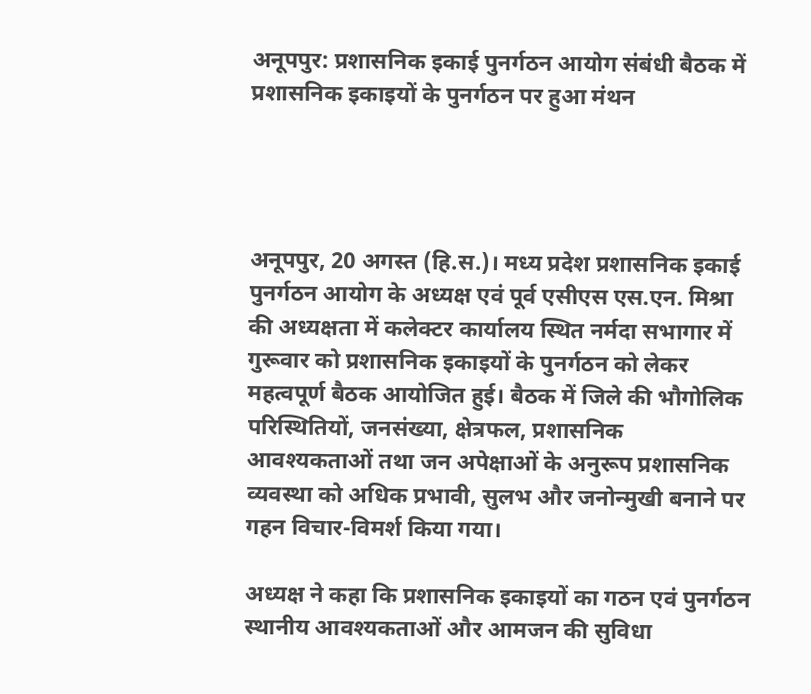अनूपपुर: प्रशासनिक इकाई पुनर्गठन आयोग संबंधी बैठक में प्रशासनिक इकाइयों के पुनर्गठन पर हुआ मंथन




अनूपपुर, 20 अगस्त (हि.स.)। मध्य प्रदेश प्रशासनिक इकाई पुनर्गठन आयोग के अध्यक्ष एवं पूर्व एसीएस एस.एन. मिश्रा की अध्यक्षता में कलेक्टर कार्यालय स्थित नर्मदा सभागार में गुरूवार को प्रशासनिक इकाइयों के पुनर्गठन को लेकर महत्वपूर्ण बैठक आयोजित हुई। बैठक में जिले की भौगोलिक परिस्थितियों, जनसंख्या, क्षेत्रफल, प्रशासनिक आवश्यकताओं तथा जन अपेक्षाओं के अनुरूप प्रशासनिक व्यवस्था को अधिक प्रभावी, सुलभ और जनोन्मुखी बनाने पर गहन विचार-विमर्श किया गया।

अध्यक्ष ने कहा कि प्रशासनिक इकाइयों का गठन एवं पुनर्गठन स्थानीय आवश्यकताओं और आमजन की सुविधा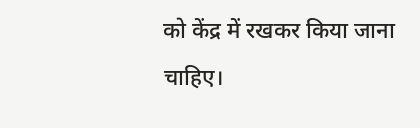को केंद्र में रखकर किया जाना चाहिए।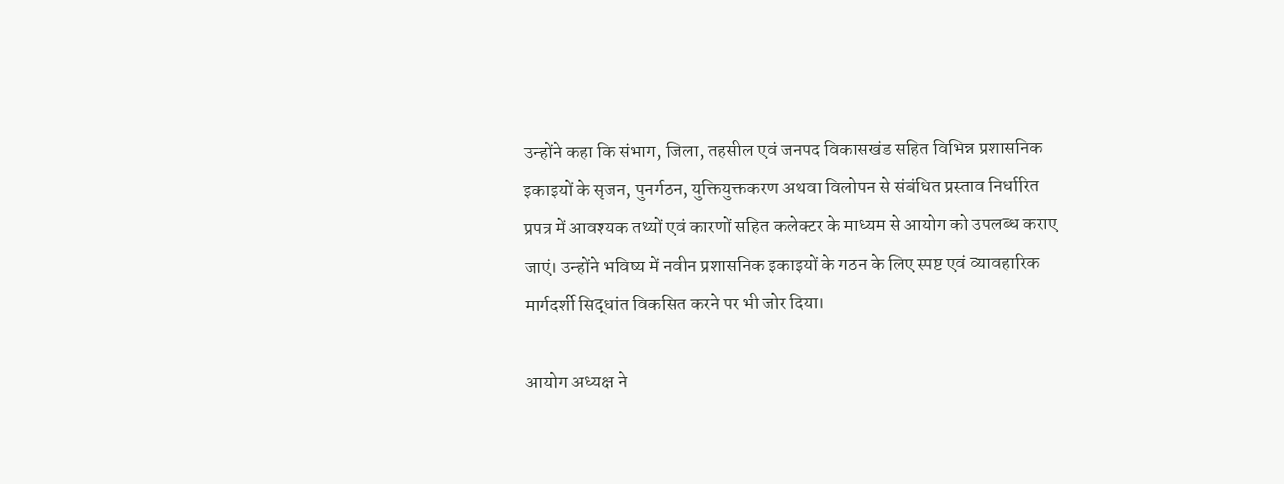उन्होंने कहा कि संभाग, जिला, तहसील एवं जनपद विकासखंड सहित विभिन्न प्रशासनिक इकाइयों के सृजन, पुनर्गठन, युक्तियुक्तकरण अथवा विलोपन से संबंधित प्रस्ताव निर्धारित प्रपत्र में आवश्यक तथ्यों एवं कारणों सहित कलेक्टर के माध्यम से आयोग को उपलब्ध कराए जाएं। उन्होंने भविष्य में नवीन प्रशासनिक इकाइयों के गठन के लिए स्पष्ट एवं व्यावहारिक मार्गदर्शी सिद्धांत विकसित करने पर भी जोर दिया।

आयोग अध्यक्ष ने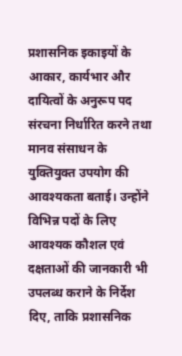प्रशासनिक इकाइयों के आकार, कार्यभार और दायित्वों के अनुरूप पद संरचना निर्धारित करने तथा मानव संसाधन के युक्तियुक्त उपयोग की आवश्यकता बताई। उन्होंने विभिन्न पदों के लिए आवश्यक कौशल एवं दक्षताओं की जानकारी भी उपलब्ध कराने के निर्देश दिए, ताकि प्रशासनिक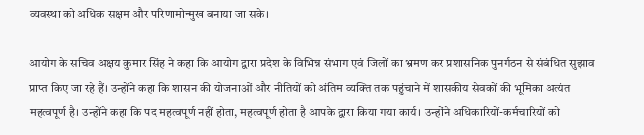व्यवस्था को अधिक सक्षम और परिणामोन्मुख बनाया जा सके।

आयोग के सचिव अक्षय कुमार सिंह ने कहा कि आयोग द्वारा प्रदेश के विभिन्न संभाग एवं जिलों का भ्रमण कर प्रशासनिक पुनर्गठन से संबंधित सुझाव प्राप्त किए जा रहे हैं। उन्होंने कहा कि शासन की योजनाओं और नीतियों को अंतिम व्यक्ति तक पहुंचाने में शासकीय सेवकों की भूमिका अत्यंत महत्वपूर्ण है। उन्होंने कहा कि पद महत्वपूर्ण नहीं होता, महत्वपूर्ण होता है आपके द्वारा किया गया कार्य। उन्होंने अधिकारियों-कर्मचारियों को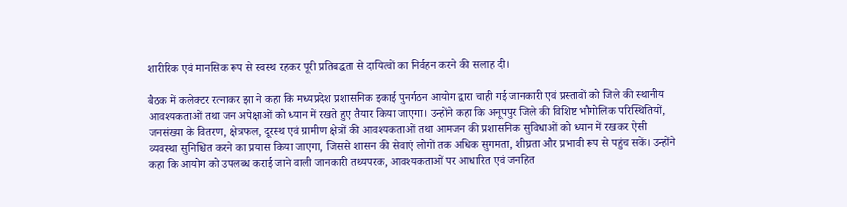शारीरिक एवं मानसिक रूप से स्वस्थ रहकर पूरी प्रतिबद्धता से दायित्वों का निर्वहन करने की सलाह दी।

बैठक में कलेक्टर रत्नाकर झा ने कहा कि मध्यप्रदेश प्रशासनिक इकाई पुनर्गठन आयोग द्वारा चाही गई जानकारी एवं प्रस्तावों को जिले की स्थानीय आवश्यकताओं तथा जन अपेक्षाओं को ध्यान में रखते हुए तैयार किया जाएगा। उन्होंने कहा कि अनूपपुर जिले की विशिष्ट भौगोलिक परिस्थितियों, जनसंख्या के वितरण, क्षेत्रफल, दूरस्थ एवं ग्रामीण क्षेत्रों की आवश्यकताओं तथा आमजन की प्रशासनिक सुविधाओं को ध्यान में रखकर ऐसी व्यवस्था सुनिश्चित करने का प्रयास किया जाएगा, जिससे शासन की सेवाएं लोगों तक अधिक सुगमता, शीघ्रता और प्रभावी रूप से पहुंच सकें। उन्होंने कहा कि आयोग को उपलब्ध कराई जाने वाली जानकारी तथ्यपरक, आवश्यकताओं पर आधारित एवं जनहित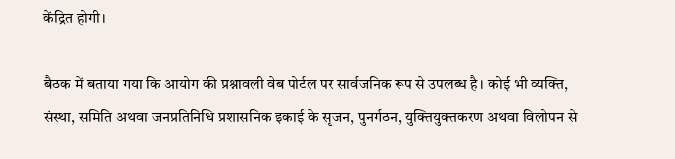केंद्रित होगी।

बैठक में बताया गया कि आयोग की प्रश्नावली वेब पोर्टल पर सार्वजनिक रूप से उपलब्ध है। कोई भी व्यक्ति, संस्था, समिति अथवा जनप्रतिनिधि प्रशासनिक इकाई के सृजन, पुनर्गठन, युक्तियुक्तकरण अथवा विलोपन से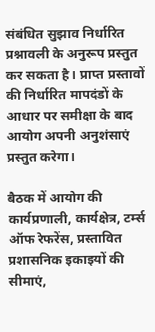संबंधित सुझाव निर्धारित प्रश्नावली के अनुरूप प्रस्तुत कर सकता है। प्राप्त प्रस्तावों की निर्धारित मापदंडों के आधार पर समीक्षा के बाद आयोग अपनी अनुशंसाएं प्रस्तुत करेगा।

बैठक में आयोग की कार्यप्रणाली, कार्यक्षेत्र, टर्म्स ऑफ रेफरेंस, प्रस्तावित प्रशासनिक इकाइयों की सीमाएं,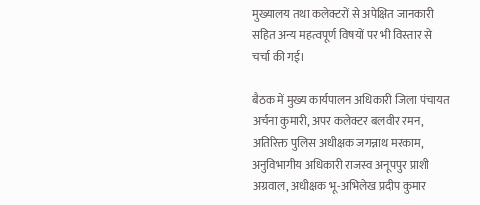मुख्यालय तथा कलेक्टरों से अपेक्षित जानकारी सहित अन्य महत्वपूर्ण विषयों पर भी विस्तार से चर्चा की गई।

बैठक में मुख्य कार्यपालन अधिकारी जिला पंचायत अर्चना कुमारी, अपर कलेक्टर बलवीर रमन, अतिरिक्त पुलिस अधीक्षक जगन्नाथ मरकाम, अनुविभागीय अधिकारी राजस्व अनूपपुर प्राशी अग्रवाल, अधीक्षक भू-अभिलेख प्रदीप कुमार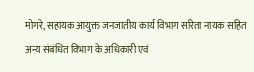मोगरे, सहायक आयुक्त जनजातीय कार्य विभाग सरिता नायक सहित अन्य संबंधित विभाग के अधिकारी एवं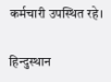कर्मचारी उपस्थित रहे।

हिन्दुस्थान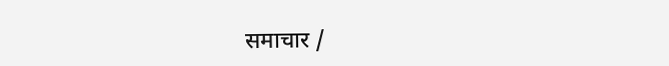समाचार /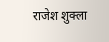राजेश शुक्ला